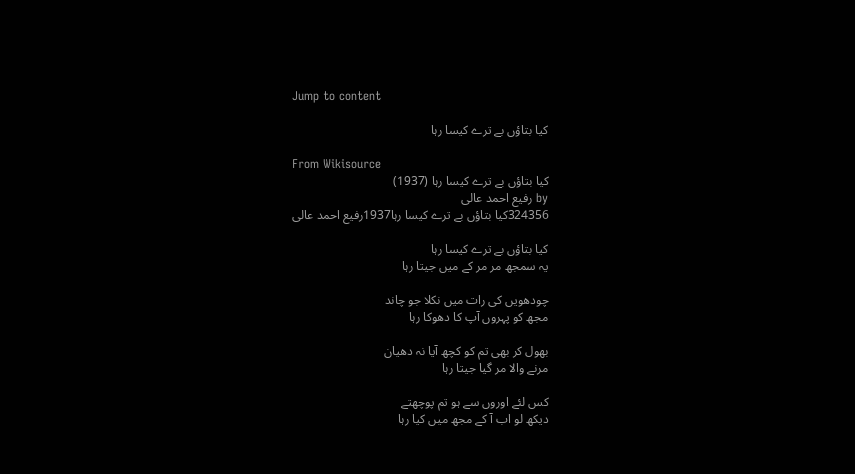Jump to content

کیا بتاؤں بے ترے کیسا رہا

From Wikisource
کیا بتاؤں بے ترے کیسا رہا (1937)
by رفیع احمد عالی
324356کیا بتاؤں بے ترے کیسا رہا1937رفیع احمد عالی

کیا بتاؤں بے ترے کیسا رہا
یہ سمجھ مر مر کے میں جیتا رہا

چودھویں کی رات میں نکلا جو چاند
مجھ کو پہروں آپ کا دھوکا رہا

بھول کر بھی تم کو کچھ آیا نہ دھیان
مرنے والا مر گیا جیتا رہا

کس لئے اوروں سے ہو تم پوچھتے
دیکھ لو اب آ کے مجھ میں کیا رہا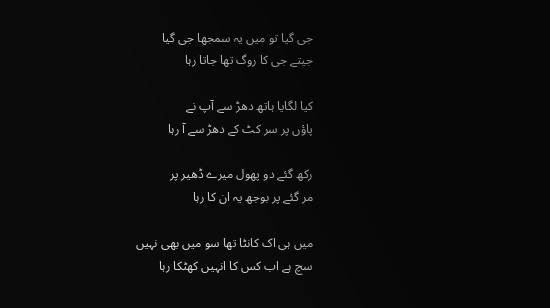جی گیا تو میں یہ سمجھا جی گیا
جیتے جی کا روگ تھا جاتا رہا

کیا لگایا ہاتھ دھڑ سے آپ نے
پاؤں پر سر کٹ کے دھڑ سے آ رہا

رکھ گئے دو پھول میرے ڈھیر پر
مر گئے پر بوجھ یہ ان کا رہا

میں ہی اک کانٹا تھا سو میں بھی نہیں
سچ ہے اب کس کا انہیں کھٹکا رہا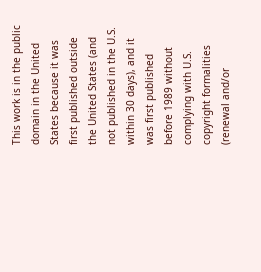This work is in the public domain in the United States because it was first published outside the United States (and not published in the U.S. within 30 days), and it was first published before 1989 without complying with U.S. copyright formalities (renewal and/or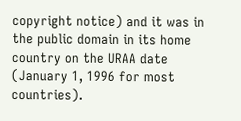copyright notice) and it was in the public domain in its home country on the URAA date (January 1, 1996 for most countries).